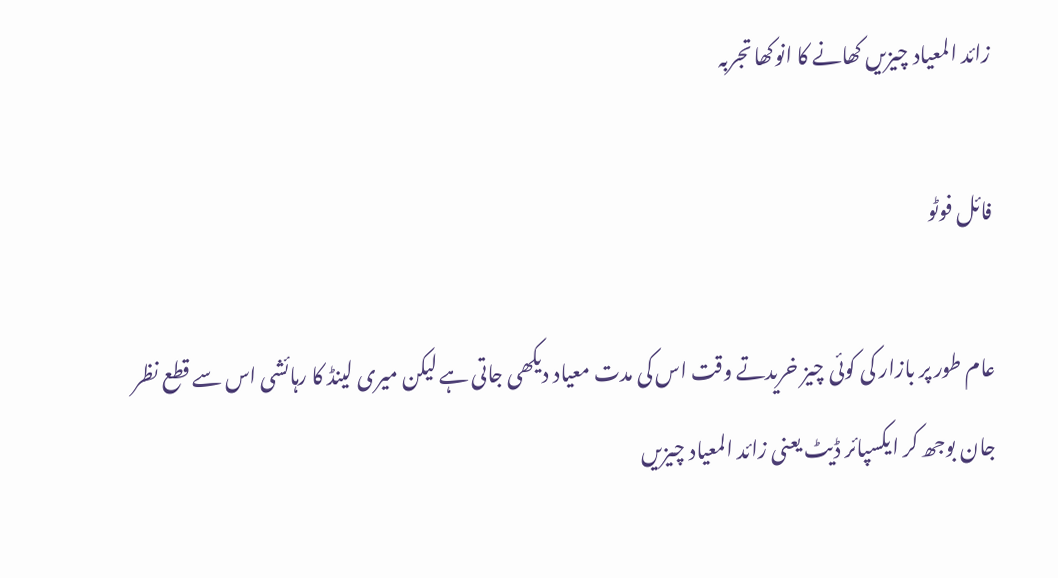زائد المعیاد چیزیں کھانے کا انوکھا تجربہ

فائل فوٹو

عام طور پر بازار کی کوئی چیز خریدتے وقت اس کی مدت معیاد دیکھی جاتی ہے لیکن میری لینڈ کا رہائشی اس سے قطع نظر جان بوجھ کر ایکسپائر ڈیٹ یعنی زائد المعیاد چیزیں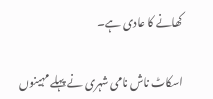کھانے کا عادی ہے۔

اسکاٹ ناش نامی شہری نے پہلے مہینوں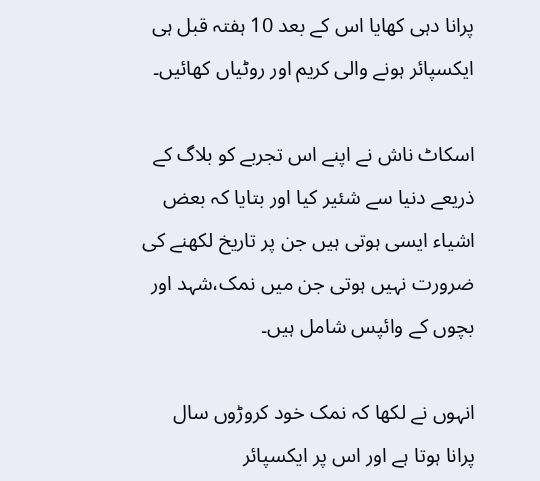پرانا دہی کھایا اس کے بعد 10 ہفتہ قبل ہی ایکسپائر ہونے والی کریم اور روٹیاں کھائیں۔

اسکاٹ ناش نے اپنے اس تجربے کو بلاگ کے ذریعے دنیا سے شئیر کیا اور بتایا کہ بعض اشیاء ایسی ہوتی ہیں جن پر تاریخ لکھنے کی ضرورت نہیں ہوتی جن میں نمک،شہد اور بچوں کے وائپس شامل ہیں۔

انہوں نے لکھا کہ نمک خود کروڑوں سال پرانا ہوتا ہے اور اس پر ایکسپائر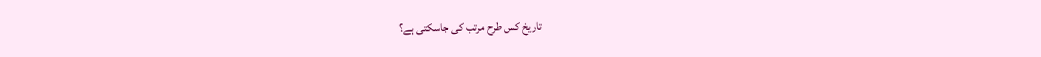تاریخ کس طرح مرتب کی جاسکتی ہے؟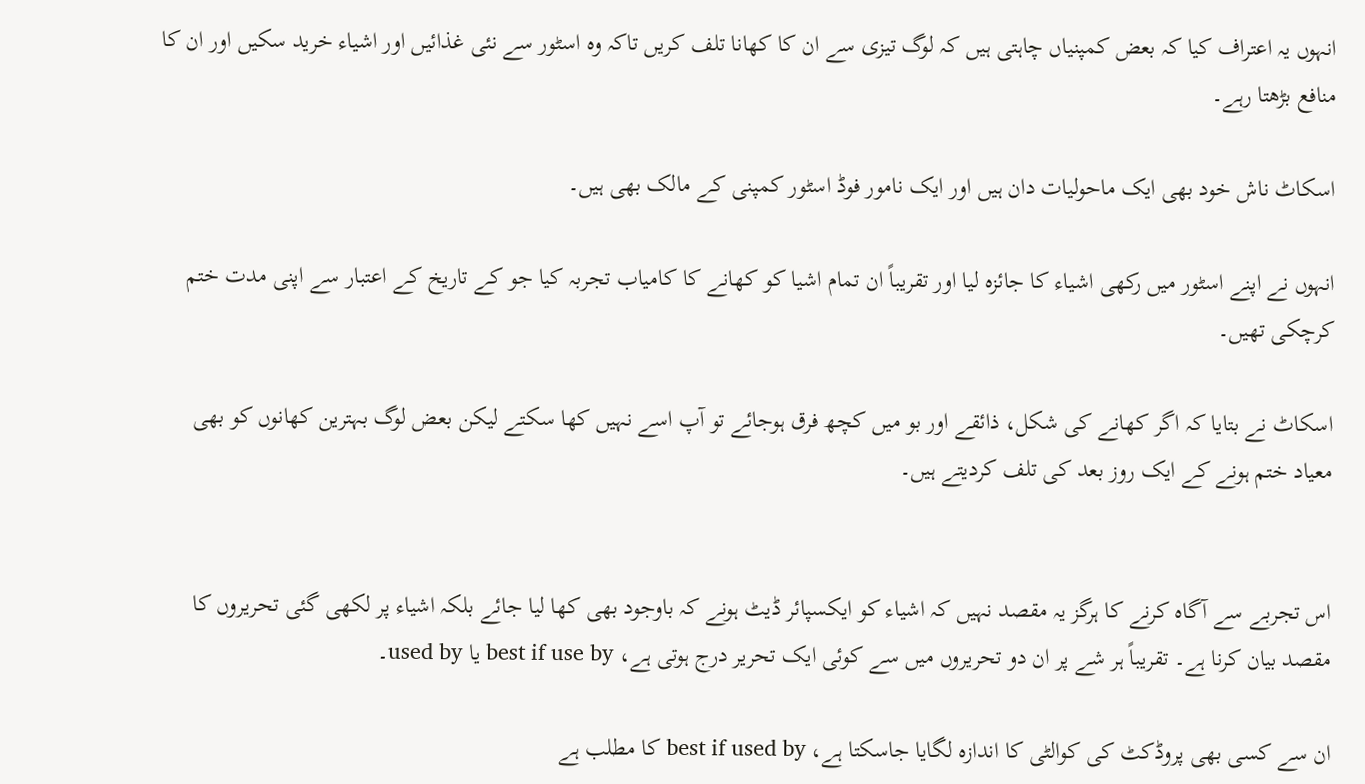انہوں یہ اعتراف کیا کہ بعض کمپنیاں چاہتی ہیں کہ لوگ تیزی سے ان کا کھانا تلف کریں تاکہ وہ اسٹور سے نئی غذائیں اور اشیاء خرید سکیں اور ان کا منافع بڑھتا رہے۔

اسکاٹ ناش خود بھی ایک ماحولیات دان ہیں اور ایک نامور فوڈ اسٹور کمپنی کے مالک بھی ہیں۔

انہوں نے اپنے اسٹور میں رکھی اشیاء کا جائزہ لیا اور تقریباً ان تمام اشیا کو کھانے کا کامیاب تجربہ کیا جو کے تاریخ کے اعتبار سے اپنی مدت ختم کرچکی تھیں۔

اسکاٹ نے بتایا کہ اگر کھانے کی شکل، ذائقے اور بو میں کچھ فرق ہوجائے تو آپ اسے نہیں کھا سکتے لیکن بعض لوگ بہترین کھانوں کو بھی معیاد ختم ہونے کے ایک روز بعد کی تلف کردیتے ہیں۔


اس تجربے سے آگاہ کرنے کا ہرگز یہ مقصد نہیں کہ اشیاء کو ایکسپائر ڈیٹ ہونے کہ باوجود بھی کھا لیا جائے بلکہ اشیاء پر لکھی گئی تحریروں کا مقصد بیان کرنا ہے۔ تقریباً ہر شے پر ان دو تحریروں میں سے کوئی ایک تحریر درج ہوتی ہے، best if use by یا used by۔

ان سے کسی بھی پروڈکٹ کی کوالٹی کا اندازہ لگایا جاسکتا ہے، best if used by کا مطلب ہے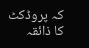کہ پروڈکٹ کا ذائقہ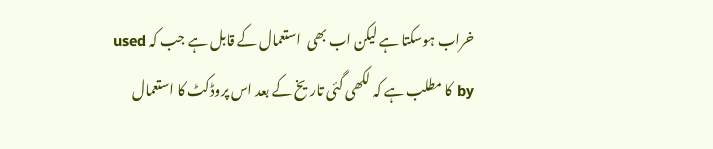خراب ہوسکتا ہے لیکن اب بھی  استعمال کے قابل ہے جب کہ used by کا مطلب ہے کہ لکھی گئی تاریخ کے بعد اس پروڈکٹ کا استعمال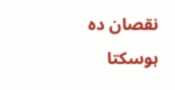نقصان دہ ہوسکتا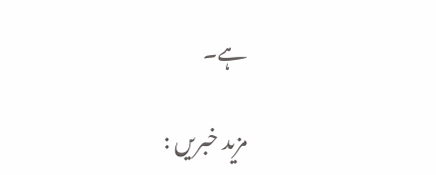ہے۔

مزید خبریں :